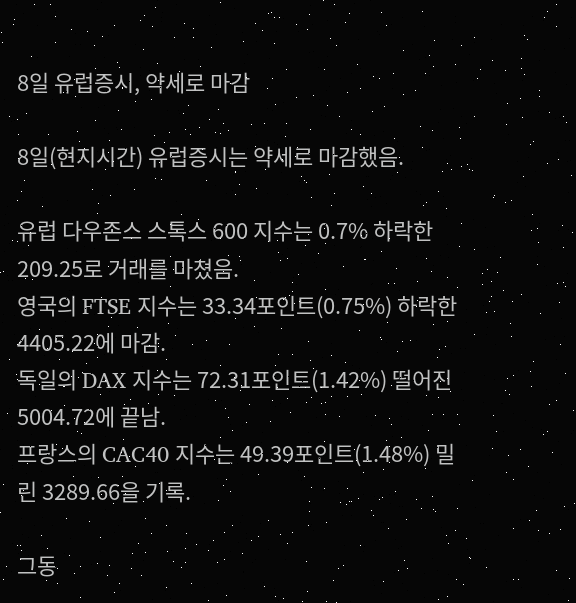8일 유럽증시, 약세로 마감

8일(현지시간) 유럽증시는 약세로 마감했음.

유럽 다우존스 스톡스 600 지수는 0.7% 하락한 209.25로 거래를 마쳤음.
영국의 FTSE 지수는 33.34포인트(0.75%) 하락한 4405.22에 마감.
독일의 DAX 지수는 72.31포인트(1.42%) 떨어진 5004.72에 끝남.
프랑스의 CAC40 지수는 49.39포인트(1.48%) 밀린 3289.66을 기록.

그동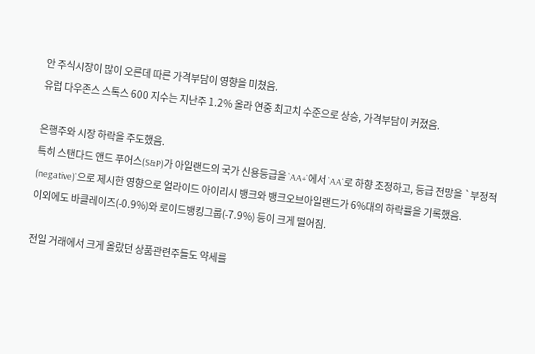안 주식시장이 많이 오른데 따른 가격부담이 영향을 미쳤음.
유럽 다우존스 스톡스 600 지수는 지난주 1.2% 올라 연중 최고치 수준으로 상승, 가격부담이 커졌음.

은행주와 시장 하락을 주도했음.
특히 스탠다드 앤드 푸어스(S&P)가 아일랜드의 국가 신용등급을 `AA+`에서 `AA`로 하향 조정하고, 등급 전망을 `부정적(negative)`으로 제시한 영향으로 얼라이드 아이리시 뱅크와 뱅크오브아일랜드가 6%대의 하락률을 기록했음.
이외에도 바클레이즈(-0.9%)와 로이드뱅킹그룹(-7.9%) 등이 크게 떨어짐.

전일 거래에서 크게 올랐던 상품관련주들도 약세를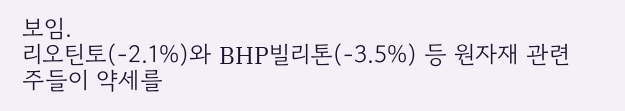보임.
리오틴토(-2.1%)와 BHP빌리톤(-3.5%) 등 원자재 관련주들이 약세를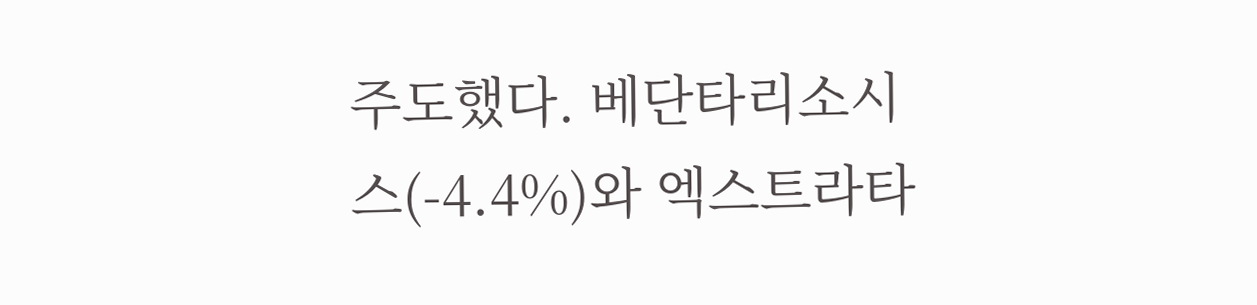주도했다. 베단타리소시스(-4.4%)와 엑스트라타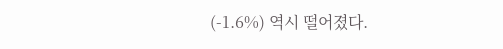(-1.6%) 역시 떨어졌다.